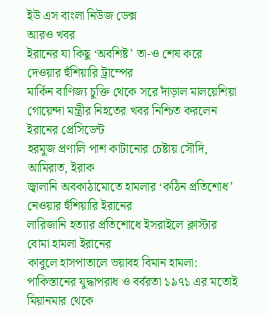ইউ এস বাংলা নিউজ ডেক্স
আরও খবর
ইরানের যা কিছু ‘অবশিষ্ট’ তা-ও শেষ করে দেওয়ার হুঁশিয়ারি ট্রাম্পের
মার্কিন বাণিজ্য চুক্তি থেকে সরে দাঁড়াল মালয়েশিয়া
গোয়েন্দা মন্ত্রীর নিহতের খবর নিশ্চিত করলেন ইরানের প্রেসিডেন্ট
হরমুজ প্রণালি পাশ কাটানোর চেষ্টায় সৌদি, আমিরাত, ইরাক
জ্বালানি অবকাঠামোতে হামলার ‘কঠিন প্রতিশোধ’ নেওয়ার হুঁশিয়ারি ইরানের
লারিজানি হত্যার প্রতিশোধে ইসরাইলে ক্লাস্টার বোমা হামলা ইরানের
কাবুলে হাসপাতালে ভয়াবহ বিমান হামলা: পাকিস্তানের যুদ্ধাপরাধ ও বর্বরতা ১৯৭১ এর মতোই
মিয়ানমার থেকে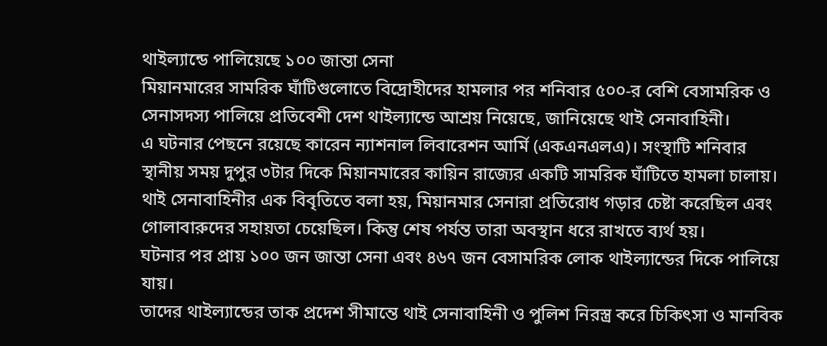থাইল্যান্ডে পালিয়েছে ১০০ জান্তা সেনা
মিয়ানমারের সামরিক ঘাঁটিগুলোতে বিদ্রোহীদের হামলার পর শনিবার ৫০০-র বেশি বেসামরিক ও সেনাসদস্য পালিয়ে প্রতিবেশী দেশ থাইল্যান্ডে আশ্রয় নিয়েছে, জানিয়েছে থাই সেনাবাহিনী।
এ ঘটনার পেছনে রয়েছে কারেন ন্যাশনাল লিবারেশন আর্মি (একএনএলএ)। সংস্থাটি শনিবার স্থানীয় সময় দুপুর ৩টার দিকে মিয়ানমারের কায়িন রাজ্যের একটি সামরিক ঘাঁটিতে হামলা চালায়।
থাই সেনাবাহিনীর এক বিবৃতিতে বলা হয়, মিয়ানমার সেনারা প্রতিরোধ গড়ার চেষ্টা করেছিল এবং গোলাবারুদের সহায়তা চেয়েছিল। কিন্তু শেষ পর্যন্ত তারা অবস্থান ধরে রাখতে ব্যর্থ হয়।
ঘটনার পর প্রায় ১০০ জন জান্তা সেনা এবং ৪৬৭ জন বেসামরিক লোক থাইল্যান্ডের দিকে পালিয়ে যায়।
তাদের থাইল্যান্ডের তাক প্রদেশ সীমান্তে থাই সেনাবাহিনী ও পুলিশ নিরস্ত্র করে চিকিৎসা ও মানবিক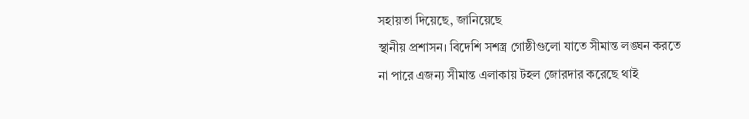সহায়তা দিয়েছে, জানিয়েছে
স্থানীয় প্রশাসন। বিদেশি সশস্ত্র গোষ্ঠীগুলো যাতে সীমান্ত লঙ্ঘন করতে না পারে এজন্য সীমান্ত এলাকায় টহল জোরদার করেছে থাই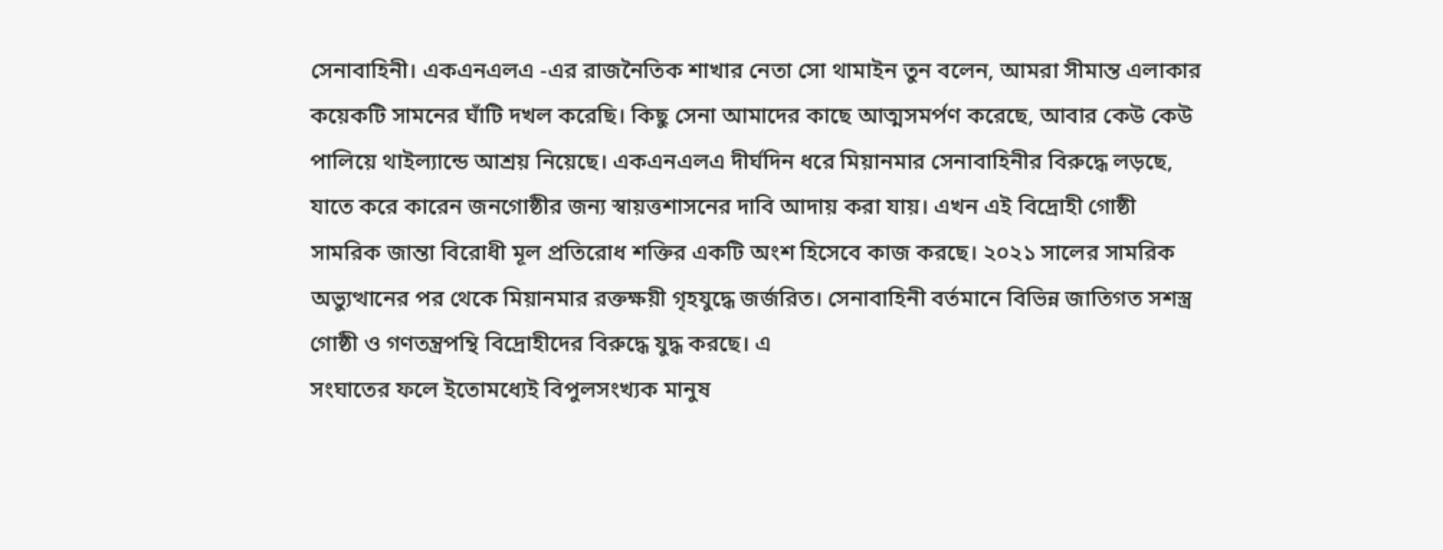সেনাবাহিনী। একএনএলএ -এর রাজনৈতিক শাখার নেতা সো থামাইন তুন বলেন, আমরা সীমান্ত এলাকার কয়েকটি সামনের ঘাঁটি দখল করেছি। কিছু সেনা আমাদের কাছে আত্মসমর্পণ করেছে, আবার কেউ কেউ পালিয়ে থাইল্যান্ডে আশ্রয় নিয়েছে। একএনএলএ দীর্ঘদিন ধরে মিয়ানমার সেনাবাহিনীর বিরুদ্ধে লড়ছে, যাতে করে কারেন জনগোষ্ঠীর জন্য স্বায়ত্তশাসনের দাবি আদায় করা যায়। এখন এই বিদ্রোহী গোষ্ঠী সামরিক জান্তা বিরোধী মূল প্রতিরোধ শক্তির একটি অংশ হিসেবে কাজ করছে। ২০২১ সালের সামরিক অভ্যুত্থানের পর থেকে মিয়ানমার রক্তক্ষয়ী গৃহযুদ্ধে জর্জরিত। সেনাবাহিনী বর্তমানে বিভিন্ন জাতিগত সশস্ত্র গোষ্ঠী ও গণতন্ত্রপন্থি বিদ্রোহীদের বিরুদ্ধে যুদ্ধ করছে। এ
সংঘাতের ফলে ইতোমধ্যেই বিপুলসংখ্যক মানুষ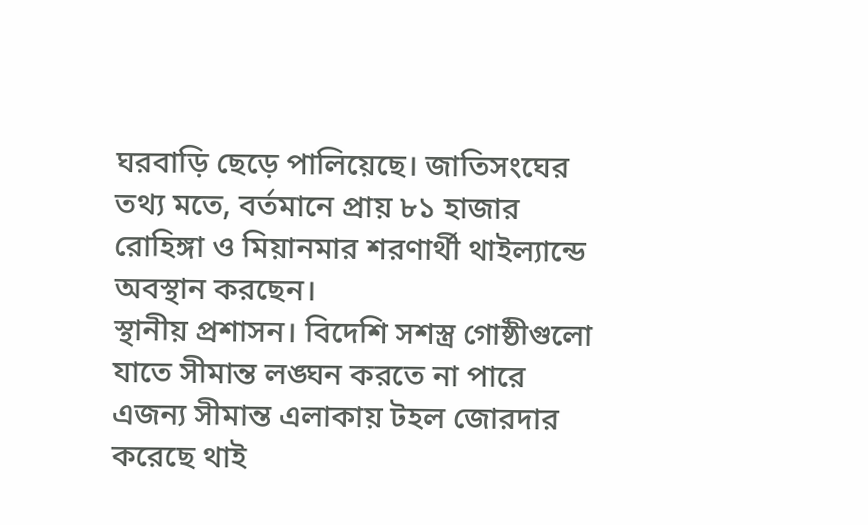ঘরবাড়ি ছেড়ে পালিয়েছে। জাতিসংঘের তথ্য মতে, বর্তমানে প্রায় ৮১ হাজার রোহিঙ্গা ও মিয়ানমার শরণার্থী থাইল্যান্ডে অবস্থান করছেন।
স্থানীয় প্রশাসন। বিদেশি সশস্ত্র গোষ্ঠীগুলো যাতে সীমান্ত লঙ্ঘন করতে না পারে এজন্য সীমান্ত এলাকায় টহল জোরদার করেছে থাই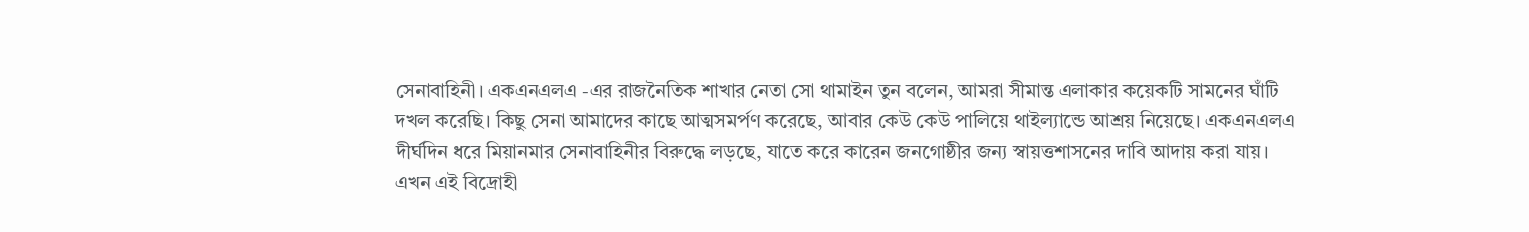সেনাবাহিনী। একএনএলএ -এর রাজনৈতিক শাখার নেতা সো থামাইন তুন বলেন, আমরা সীমান্ত এলাকার কয়েকটি সামনের ঘাঁটি দখল করেছি। কিছু সেনা আমাদের কাছে আত্মসমর্পণ করেছে, আবার কেউ কেউ পালিয়ে থাইল্যান্ডে আশ্রয় নিয়েছে। একএনএলএ দীর্ঘদিন ধরে মিয়ানমার সেনাবাহিনীর বিরুদ্ধে লড়ছে, যাতে করে কারেন জনগোষ্ঠীর জন্য স্বায়ত্তশাসনের দাবি আদায় করা যায়। এখন এই বিদ্রোহী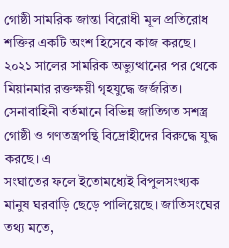গোষ্ঠী সামরিক জান্তা বিরোধী মূল প্রতিরোধ শক্তির একটি অংশ হিসেবে কাজ করছে। ২০২১ সালের সামরিক অভ্যুত্থানের পর থেকে মিয়ানমার রক্তক্ষয়ী গৃহযুদ্ধে জর্জরিত। সেনাবাহিনী বর্তমানে বিভিন্ন জাতিগত সশস্ত্র গোষ্ঠী ও গণতন্ত্রপন্থি বিদ্রোহীদের বিরুদ্ধে যুদ্ধ করছে। এ
সংঘাতের ফলে ইতোমধ্যেই বিপুলসংখ্যক মানুষ ঘরবাড়ি ছেড়ে পালিয়েছে। জাতিসংঘের তথ্য মতে,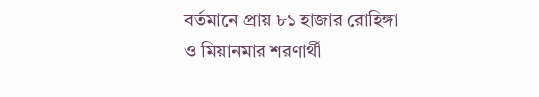বর্তমানে প্রায় ৮১ হাজার রোহিঙ্গা ও মিয়ানমার শরণার্থী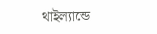থাইল্যান্ডে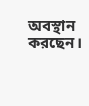অবস্থান করছেন।